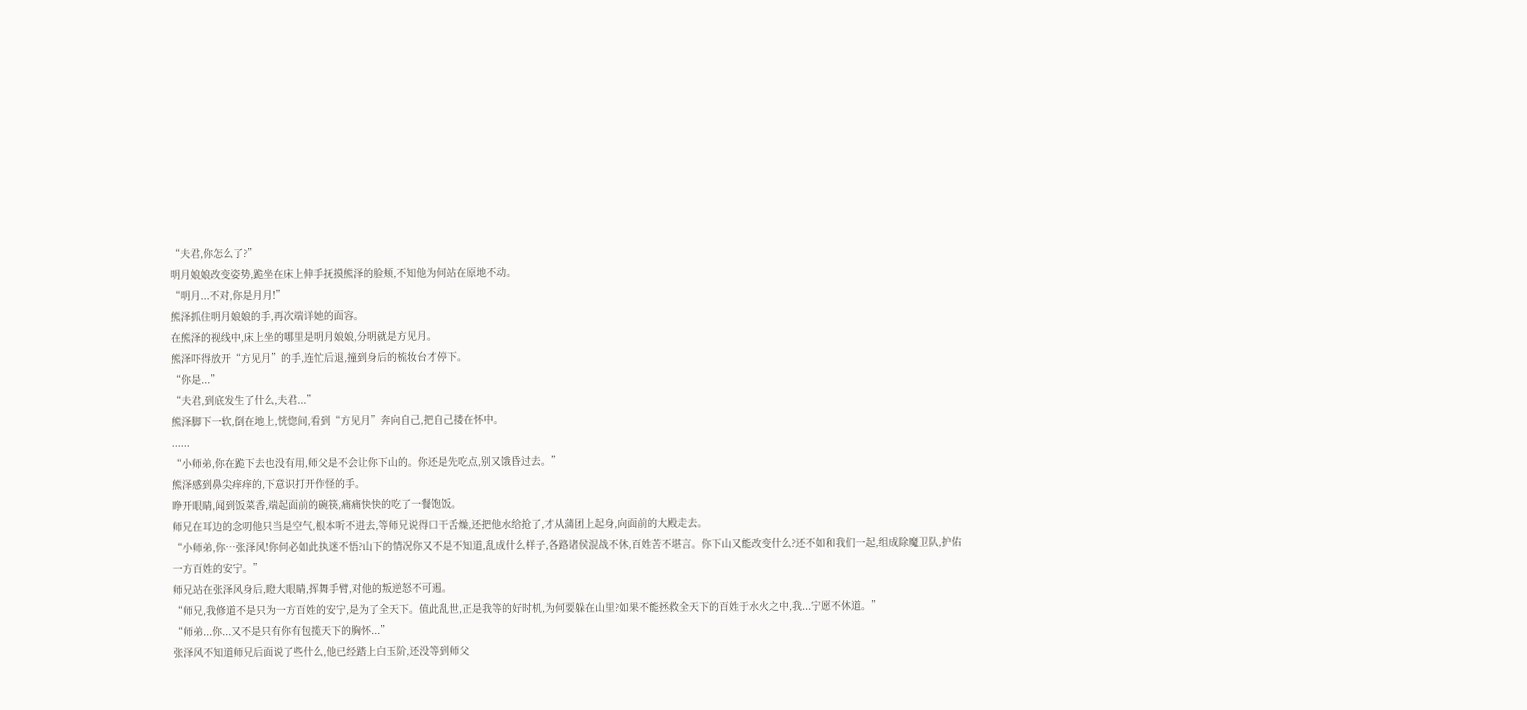“夫君,你怎么了?”
明月娘娘改变姿势,跪坐在床上伸手抚摸熊泽的脸颊,不知他为何站在原地不动。
“明月...不对,你是月月!”
熊泽抓住明月娘娘的手,再次端详她的面容。
在熊泽的视线中,床上坐的哪里是明月娘娘,分明就是方见月。
熊泽吓得放开“方见月”的手,连忙后退,撞到身后的梳妆台才停下。
“你是...”
“夫君,到底发生了什么,夫君...”
熊泽脚下一软,倒在地上,恍惚间,看到“方见月”奔向自己,把自己搂在怀中。
......
“小师弟,你在跪下去也没有用,师父是不会让你下山的。你还是先吃点,别又饿昏过去。”
熊泽感到鼻尖痒痒的,下意识打开作怪的手。
睁开眼睛,闻到饭菜香,端起面前的碗筷,痛痛快快的吃了一餐饱饭。
师兄在耳边的念叨他只当是空气,根本听不进去,等师兄说得口干舌燥,还把他水给抢了,才从蒲团上起身,向面前的大殿走去。
“小师弟,你…张泽风!你何必如此执迷不悟?山下的情况你又不是不知道,乱成什么样子,各路诸侯混战不休,百姓苦不堪言。你下山又能改变什么?还不如和我们一起,组成除魔卫队,护佑一方百姓的安宁。”
师兄站在张泽风身后,瞪大眼睛,挥舞手臂,对他的叛逆怒不可遏。
“师兄,我修道不是只为一方百姓的安宁,是为了全天下。值此乱世,正是我等的好时机,为何要躲在山里?如果不能拯救全天下的百姓于水火之中,我...宁愿不休道。”
“师弟...你...又不是只有你有包揽天下的胸怀...”
张泽风不知道师兄后面说了些什么,他已经踏上白玉阶,还没等到师父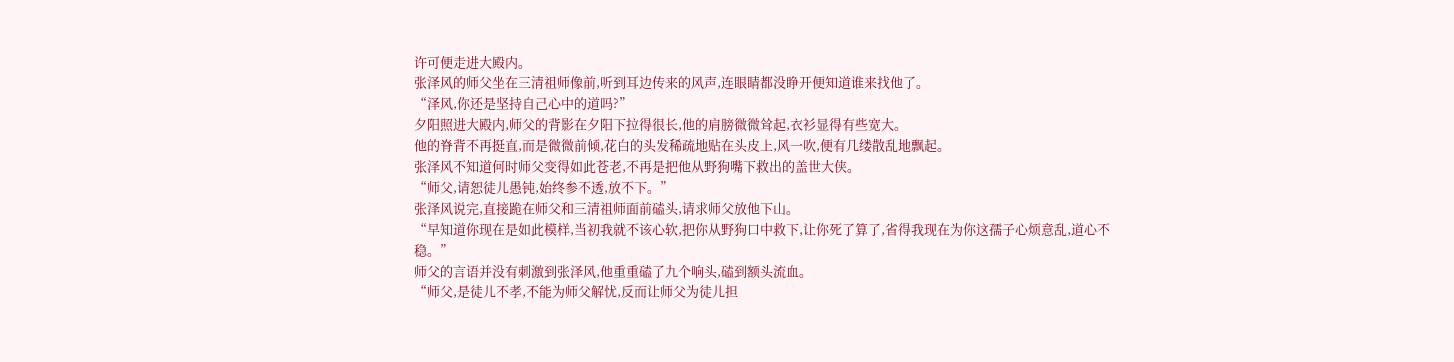许可便走进大殿内。
张泽风的师父坐在三清祖师像前,听到耳边传来的风声,连眼睛都没睁开便知道谁来找他了。
“泽风,你还是坚持自己心中的道吗?”
夕阳照进大殿内,师父的背影在夕阳下拉得很长,他的肩膀微微耸起,衣衫显得有些宽大。
他的脊背不再挺直,而是微微前倾,花白的头发稀疏地贴在头皮上,风一吹,便有几缕散乱地飘起。
张泽风不知道何时师父变得如此苍老,不再是把他从野狗嘴下救出的盖世大侠。
“师父,请恕徒儿愚钝,始终参不透,放不下。”
张泽风说完,直接跪在师父和三清祖师面前磕头,请求师父放他下山。
“早知道你现在是如此模样,当初我就不该心软,把你从野狗口中救下,让你死了算了,省得我现在为你这孺子心烦意乱,道心不稳。”
师父的言语并没有刺激到张泽风,他重重磕了九个响头,磕到额头流血。
“师父,是徒儿不孝,不能为师父解忧,反而让师父为徒儿担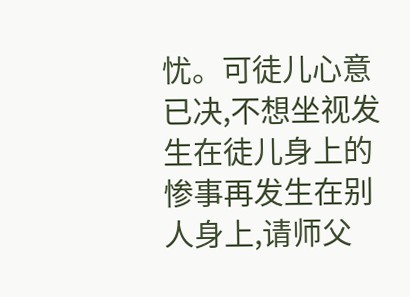忧。可徒儿心意已决,不想坐视发生在徒儿身上的惨事再发生在别人身上,请师父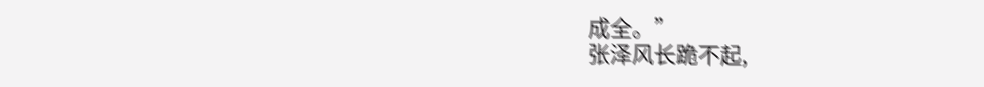成全。”
张泽风长跪不起,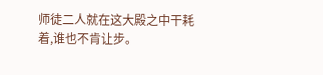师徒二人就在这大殿之中干耗着,谁也不肯让步。